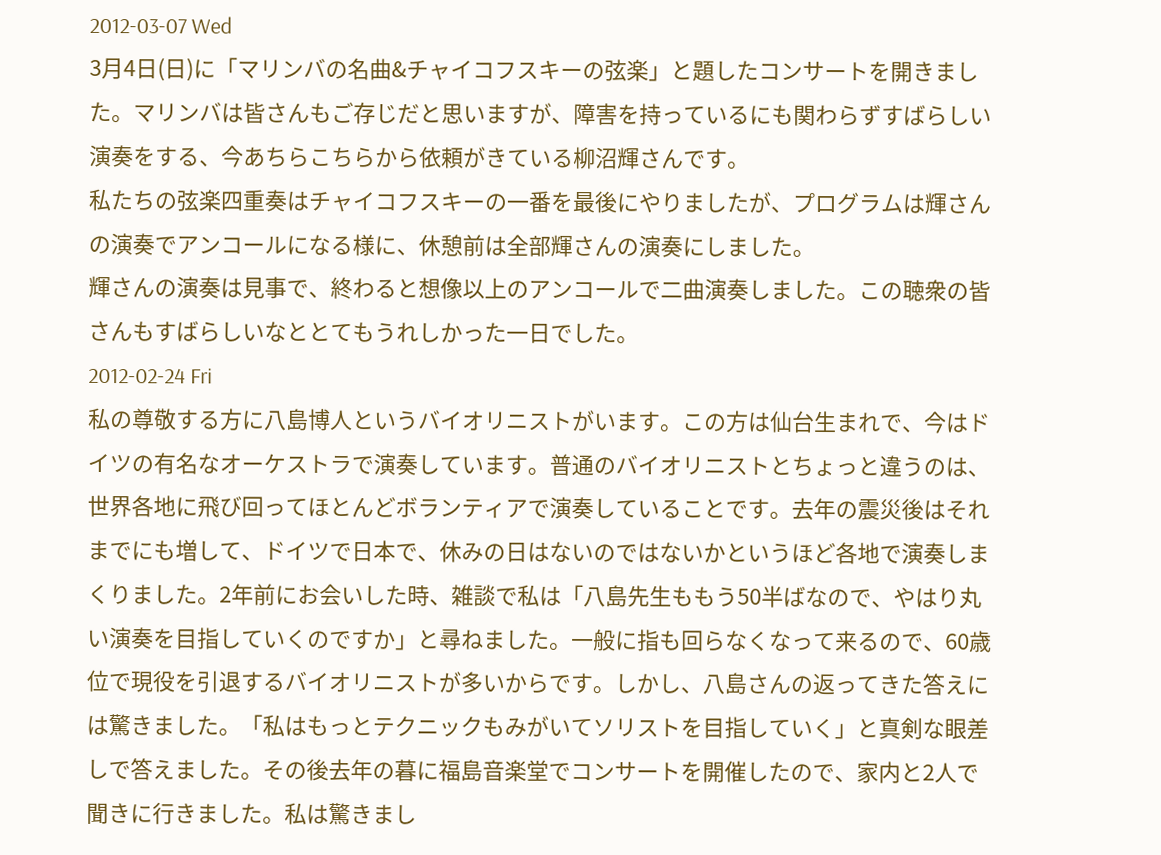2012-03-07 Wed
3月4日(日)に「マリンバの名曲&チャイコフスキーの弦楽」と題したコンサートを開きました。マリンバは皆さんもご存じだと思いますが、障害を持っているにも関わらずすばらしい演奏をする、今あちらこちらから依頼がきている柳沼輝さんです。
私たちの弦楽四重奏はチャイコフスキーの一番を最後にやりましたが、プログラムは輝さんの演奏でアンコールになる様に、休憩前は全部輝さんの演奏にしました。
輝さんの演奏は見事で、終わると想像以上のアンコールで二曲演奏しました。この聴衆の皆さんもすばらしいなととてもうれしかった一日でした。
2012-02-24 Fri
私の尊敬する方に八島博人というバイオリニストがいます。この方は仙台生まれで、今はドイツの有名なオーケストラで演奏しています。普通のバイオリニストとちょっと違うのは、世界各地に飛び回ってほとんどボランティアで演奏していることです。去年の震災後はそれまでにも増して、ドイツで日本で、休みの日はないのではないかというほど各地で演奏しまくりました。2年前にお会いした時、雑談で私は「八島先生ももう50半ばなので、やはり丸い演奏を目指していくのですか」と尋ねました。一般に指も回らなくなって来るので、60歳位で現役を引退するバイオリニストが多いからです。しかし、八島さんの返ってきた答えには驚きました。「私はもっとテクニックもみがいてソリストを目指していく」と真剣な眼差しで答えました。その後去年の暮に福島音楽堂でコンサートを開催したので、家内と2人で聞きに行きました。私は驚きまし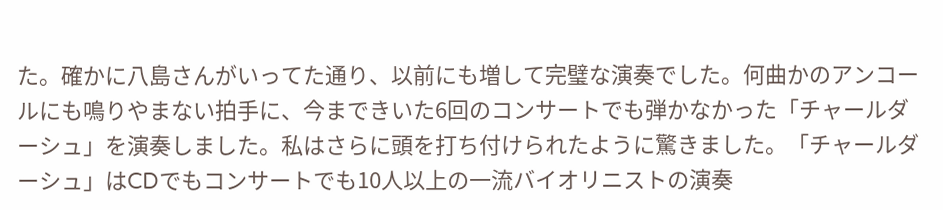た。確かに八島さんがいってた通り、以前にも増して完璧な演奏でした。何曲かのアンコールにも鳴りやまない拍手に、今まできいた6回のコンサートでも弾かなかった「チャールダーシュ」を演奏しました。私はさらに頭を打ち付けられたように驚きました。「チャールダーシュ」はCDでもコンサートでも10人以上の一流バイオリニストの演奏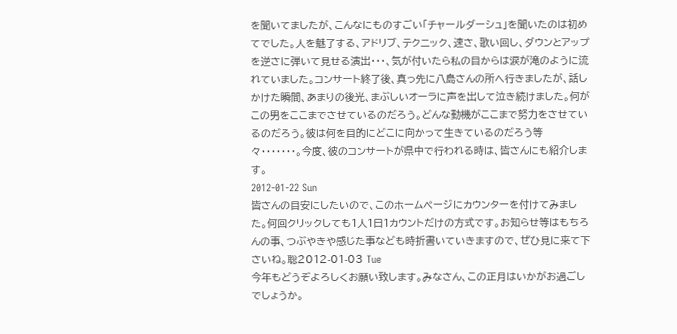を聞いてましたが、こんなにものすごい「チャールダーシュ」を聞いたのは初めてでした。人を魅了する、アドリブ、テクニック、速さ、歌い回し、ダウンとアップを逆さに弾いて見せる演出・・・、気が付いたら私の目からは涙が滝のように流れていました。コンサート終了後、真っ先に八島さんの所へ行きましたが、話しかけた瞬間、あまりの後光、まぶしいオーラに声を出して泣き続けました。何がこの男をここまでさせているのだろう。どんな動機がここまで努力をさせているのだろう。彼は何を目的にどこに向かって生きているのだろう等々・・・・・・・。今度、彼のコンサートが県中で行われる時は、皆さんにも紹介します。
2012-01-22 Sun
皆さんの目安にしたいので、このホームページにカウンターを付けてみました。何回クリックしても1人1日1カウントだけの方式です。お知らせ等はもちろんの事、つぶやきや感じた事なども時折書いていきますので、ぜひ見に来て下さいね。聡2012-01-03 Tue
今年もどうぞよろしくお願い致します。みなさん、この正月はいかがお過ごしでしょうか。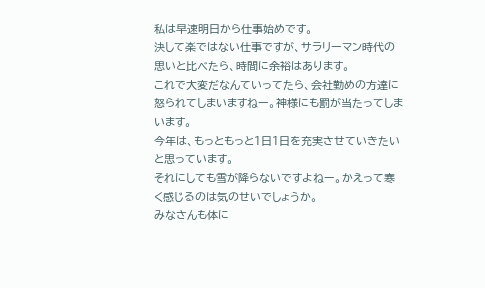私は早速明日から仕事始めです。
決して楽ではない仕事ですが、サラリーマン時代の思いと比べたら、時間に余裕はあります。
これで大変だなんていってたら、会社勤めの方達に怒られてしまいますねー。神様にも罰が当たってしまいます。
今年は、もっともっと1日1日を充実させていきたいと思っています。
それにしても雪が降らないですよねー。かえって寒く感じるのは気のせいでしょうか。
みなさんも体に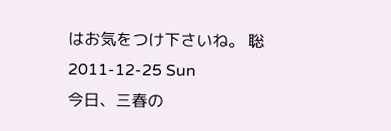はお気をつけ下さいね。 聡
2011-12-25 Sun
今日、三春の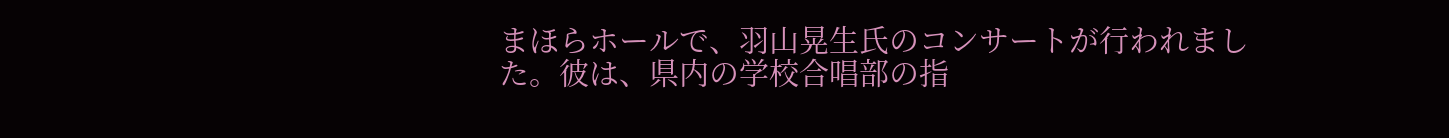まほらホールで、羽山晃生氏のコンサートが行われました。彼は、県内の学校合唱部の指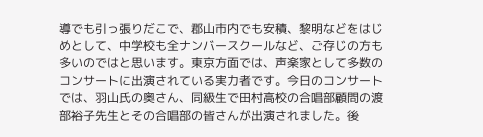導でも引っ張りだこで、郡山市内でも安積、黎明などをはじめとして、中学校も全ナンバースクールなど、ご存じの方も多いのではと思います。東京方面では、声楽家として多数のコンサートに出演されている実力者です。今日のコンサートでは、羽山氏の奥さん、同級生で田村高校の合唱部顧問の渡部裕子先生とその合唱部の皆さんが出演されました。後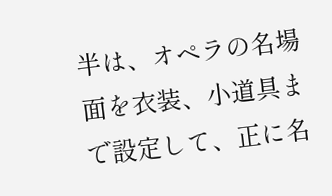半は、オペラの名場面を衣装、小道具まで設定して、正に名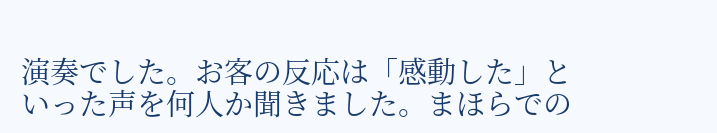演奏でした。お客の反応は「感動した」といった声を何人か聞きました。まほらでの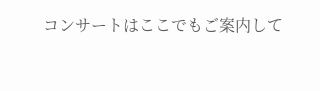コンサートはここでもご案内して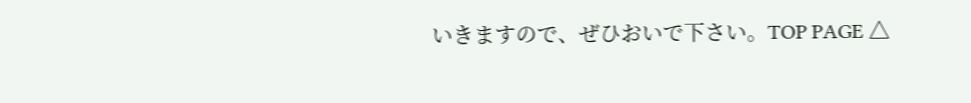いきますので、ぜひおいで下さい。TOP PAGE △